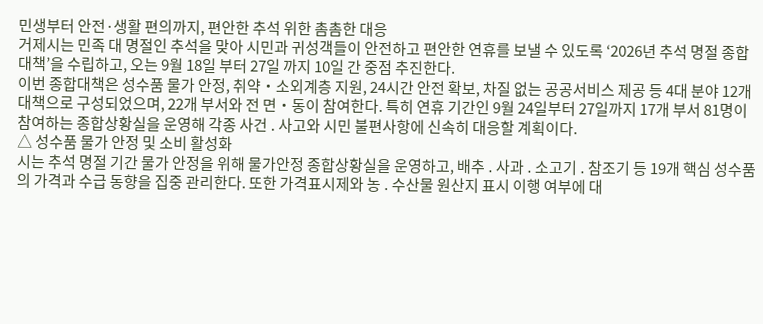민생부터 안전·생활 편의까지, 편안한 추석 위한 촘촘한 대응
거제시는 민족 대 명절인 추석을 맞아 시민과 귀성객들이 안전하고 편안한 연휴를 보낼 수 있도록 ‘2026년 추석 명절 종합 대책’을 수립하고, 오는 9월 18일 부터 27일 까지 10일 간 중점 추진한다.
이번 종합대책은 성수품 물가 안정, 취약・소외계층 지원, 24시간 안전 확보, 차질 없는 공공서비스 제공 등 4대 분야 12개 대책으로 구성되었으며, 22개 부서와 전 면・동이 참여한다. 특히 연휴 기간인 9월 24일부터 27일까지 17개 부서 81명이 참여하는 종합상황실을 운영해 각종 사건 ․ 사고와 시민 불편사항에 신속히 대응할 계획이다.
△ 성수품 물가 안정 및 소비 활성화
시는 추석 명절 기간 물가 안정을 위해 물가안정 종합상황실을 운영하고, 배추 ․ 사과 ․ 소고기 ․ 참조기 등 19개 핵심 성수품의 가격과 수급 동향을 집중 관리한다. 또한 가격표시제와 농 ․ 수산물 원산지 표시 이행 여부에 대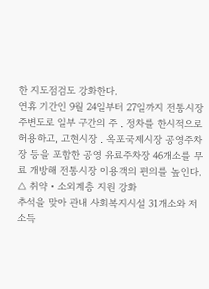한 지도점검도 강화한다.
연휴 기간인 9월 24일부터 27일까지 전통시장 주변도로 일부 구간의 주 ․ 정차를 한시적으로 허용하고, 고현시장 ․ 옥포국제시장 공영주차장 등을 포함한 공영 유료주차장 46개소를 무료 개방해 전통시장 이용객의 편의를 높인다.
△ 취약・소외계층 지원 강화
추석을 맞아 관내 사회복지시설 31개소와 저소득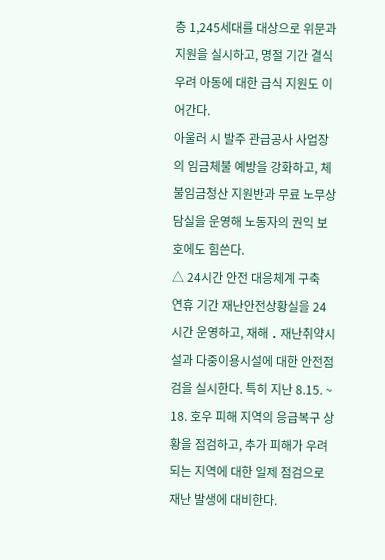층 1,245세대를 대상으로 위문과 지원을 실시하고, 명절 기간 결식 우려 아동에 대한 급식 지원도 이어간다.
아울러 시 발주 관급공사 사업장의 임금체불 예방을 강화하고, 체불임금청산 지원반과 무료 노무상담실을 운영해 노동자의 권익 보호에도 힘쓴다.
△ 24시간 안전 대응체계 구축
연휴 기간 재난안전상황실을 24시간 운영하고, 재해 ․ 재난취약시설과 다중이용시설에 대한 안전점검을 실시한다. 특히 지난 8.15. ~ 18. 호우 피해 지역의 응급복구 상황을 점검하고, 추가 피해가 우려되는 지역에 대한 일제 점검으로 재난 발생에 대비한다.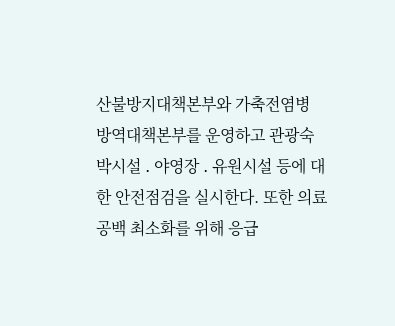산불방지대책본부와 가축전염병 방역대책본부를 운영하고 관광숙박시설 ․ 야영장 ․ 유원시설 등에 대한 안전점검을 실시한다. 또한 의료공백 최소화를 위해 응급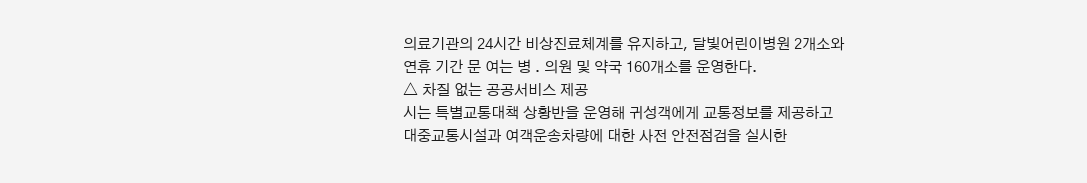의료기관의 24시간 비상진료체계를 유지하고, 달빛어린이병원 2개소와 연휴 기간 문 여는 병 ․ 의원 및 약국 160개소를 운영한다.
△ 차질 없는 공공서비스 제공
시는 특별교통대책 상황반을 운영해 귀성객에게 교통정보를 제공하고 대중교통시설과 여객운송차량에 대한 사전 안전점검을 실시한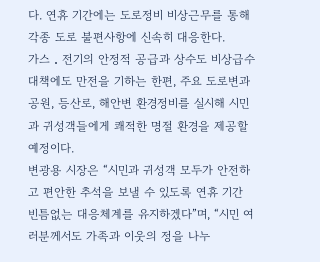다. 연휴 기간에는 도로정비 비상근무를 통해 각종 도로 불편사항에 신속히 대응한다.
가스 ․ 전기의 안정적 공급과 상수도 비상급수 대책에도 만전을 기하는 한편, 주요 도로변과 공원, 등산로, 해안변 환경정비를 실시해 시민과 귀성객들에게 쾌적한 명절 환경을 제공할 예정이다.
변광용 시장은 “시민과 귀성객 모두가 안전하고 편안한 추석을 보낼 수 있도록 연휴 기간 빈틈없는 대응체계를 유지하겠다”며, “시민 여러분께서도 가족과 이웃의 정을 나누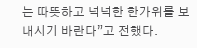는 따뜻하고 넉넉한 한가위를 보내시기 바란다”고 전했다.